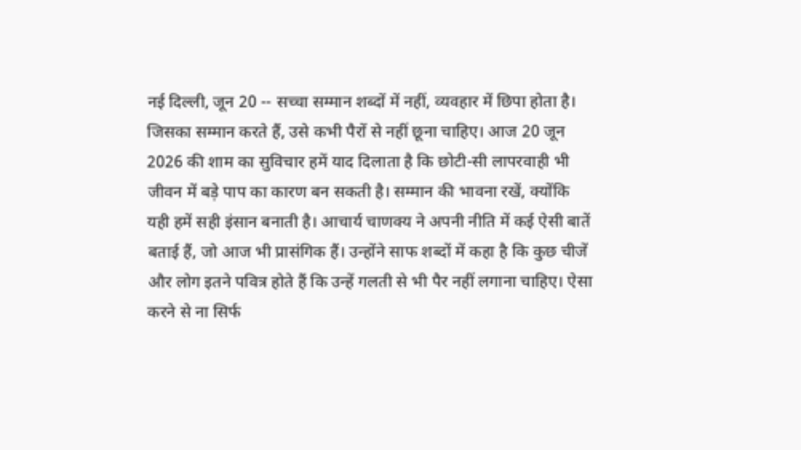नई दिल्ली, जून 20 -- सच्चा सम्मान शब्दों में नहीं, व्यवहार में छिपा होता है। जिसका सम्मान करते हैं, उसे कभी पैरों से नहीं छूना चाहिए। आज 20 जून 2026 की शाम का सुविचार हमें याद दिलाता है कि छोटी-सी लापरवाही भी जीवन में बड़े पाप का कारण बन सकती है। सम्मान की भावना रखें, क्योंकि यही हमें सही इंसान बनाती है। आचार्य चाणक्य ने अपनी नीति में कई ऐसी बातें बताई हैं, जो आज भी प्रासंगिक हैं। उन्होंने साफ शब्दों में कहा है कि कुछ चीजें और लोग इतने पवित्र होते हैं कि उन्हें गलती से भी पैर नहीं लगाना चाहिए। ऐसा करने से ना सिर्फ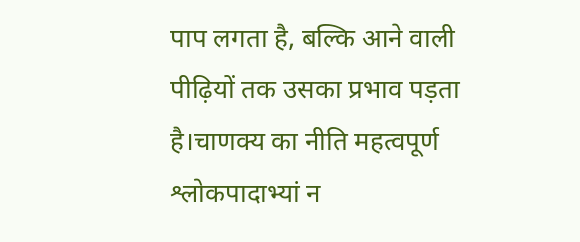पाप लगता है, बल्कि आने वाली पीढ़ियों तक उसका प्रभाव पड़ता है।चाणक्य का नीति महत्वपूर्ण श्लोकपादाभ्यां न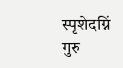स्पृशेदग्निं गुरु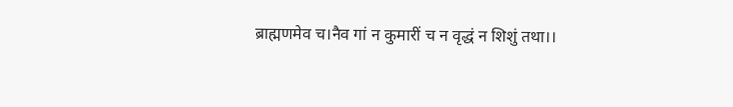ब्राह्मणमेव च।नैव गां न कुमारीं च न वृद्धं न शिशुं तथा।।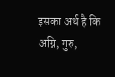इसका अर्थ है कि अग्नि, गुरु,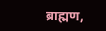ब्राह्मण,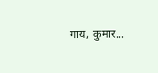गाय, कुमार...